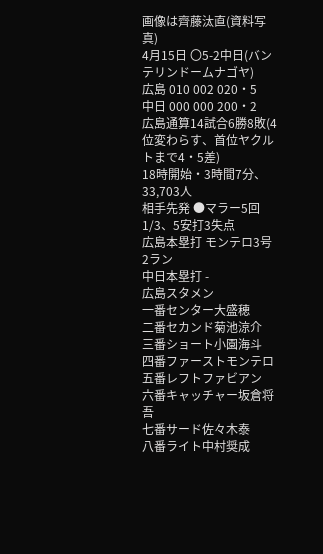画像は齊藤汰直(資料写真)
4月15日 〇5-2中日(バンテリンドームナゴヤ)
広島 010 002 020・5
中日 000 000 200・2
広島通算14試合6勝8敗(4位変わらす、首位ヤクルトまで4・5差)
18時開始・3時間7分、33,703人
相手先発 ●マラー5回1/3、5安打3失点
広島本塁打 モンテロ3号2ラン
中日本塁打 -
広島スタメン
一番センター大盛穂
二番セカンド菊池涼介
三番ショート小園海斗
四番ファーストモンテロ
五番レフトファビアン
六番キャッチャー坂倉将吾
七番サード佐々木泰
八番ライト中村奨成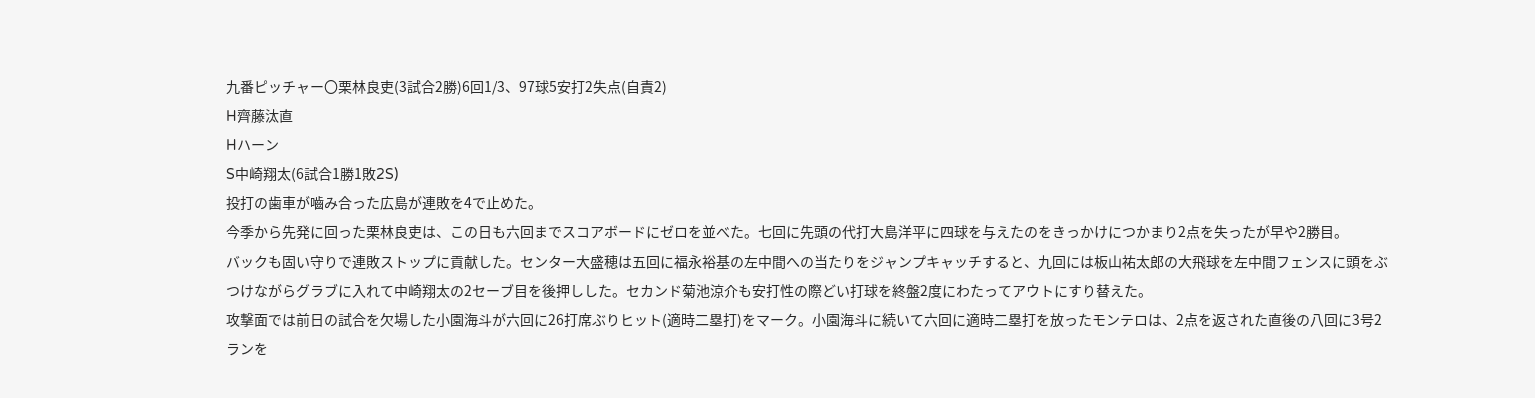九番ピッチャー〇栗林良吏(3試合2勝)6回1/3、97球5安打2失点(自責2)
H齊藤汰直
Hハーン
S中崎翔太(6試合1勝1敗2S)
投打の歯車が嚙み合った広島が連敗を4で止めた。
今季から先発に回った栗林良吏は、この日も六回までスコアボードにゼロを並べた。七回に先頭の代打大島洋平に四球を与えたのをきっかけにつかまり2点を失ったが早や2勝目。
バックも固い守りで連敗ストップに貢献した。センター大盛穂は五回に福永裕基の左中間への当たりをジャンプキャッチすると、九回には板山祐太郎の大飛球を左中間フェンスに頭をぶつけながらグラブに入れて中崎翔太の2セーブ目を後押しした。セカンド菊池涼介も安打性の際どい打球を終盤2度にわたってアウトにすり替えた。
攻撃面では前日の試合を欠場した小園海斗が六回に26打席ぶりヒット(適時二塁打)をマーク。小園海斗に続いて六回に適時二塁打を放ったモンテロは、2点を返された直後の八回に3号2ランを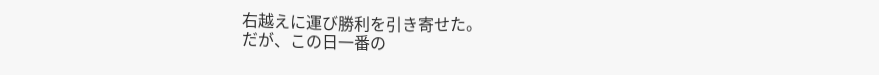右越えに運び勝利を引き寄せた。
だが、この日一番の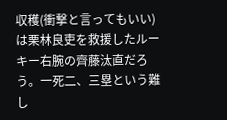収穫(衝撃と言ってもいい)は栗林良吏を救援したルーキー右腕の齊藤汰直だろう。一死二、三塁という難し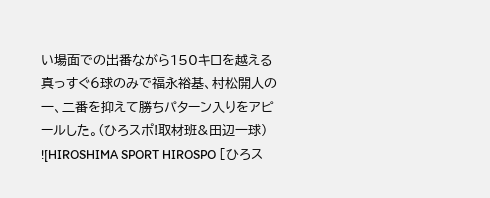い場面での出番ながら150キロを越える真っすぐ6球のみで福永裕基、村松開人の一、二番を抑えて勝ちパターン入りをアピールした。(ひろスポ!取材班&田辺一球)
![HIROSHIMA SPORT HIROSPO [ひろス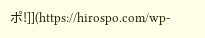ポ!]](https://hirospo.com/wp-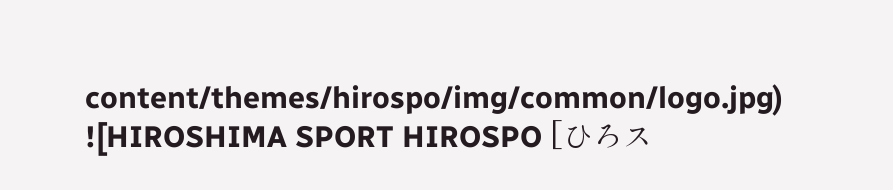content/themes/hirospo/img/common/logo.jpg)
![HIROSHIMA SPORT HIROSPO [ひろス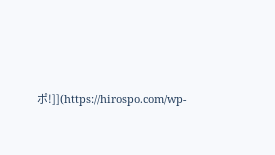ポ!]](https://hirospo.com/wp-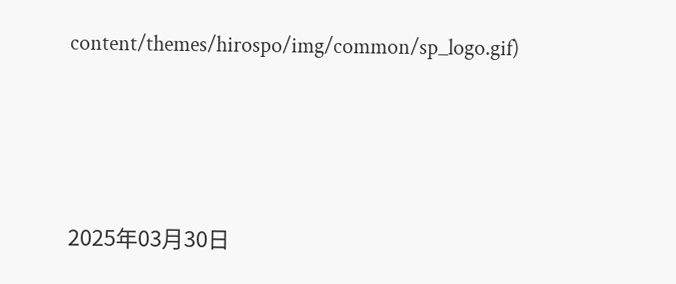content/themes/hirospo/img/common/sp_logo.gif)





2025年03月30日